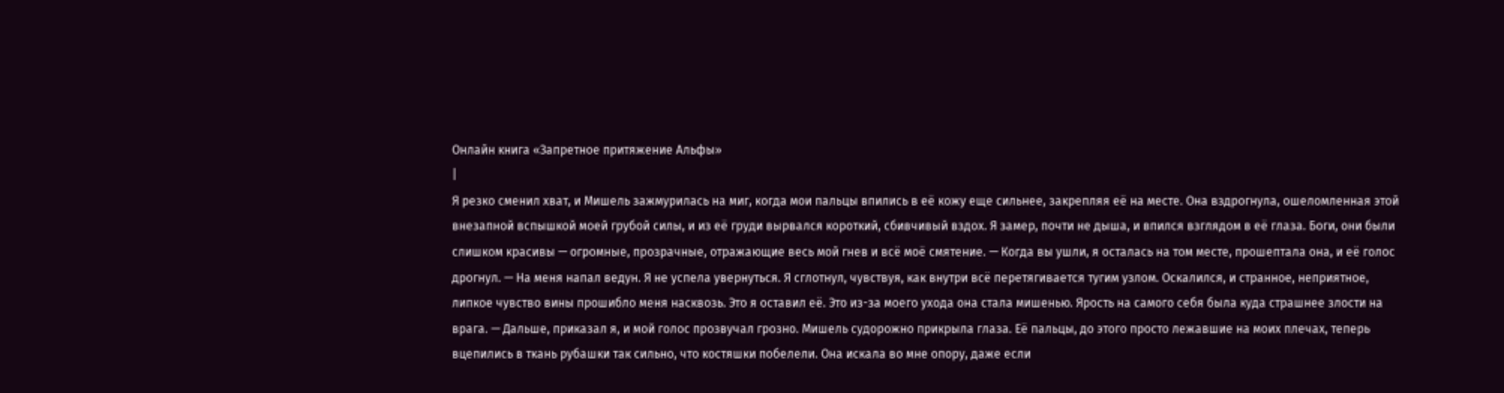Онлайн книга «Запретное притяжение Альфы»
|
Я резко сменил хват, и Мишель зажмурилась на миг, когда мои пальцы впились в её кожу еще сильнее, закрепляя её на месте. Она вздрогнула, ошеломленная этой внезапной вспышкой моей грубой силы, и из её груди вырвался короткий, сбивчивый вздох. Я замер, почти не дыша, и впился взглядом в её глаза. Боги, они были слишком красивы — огромные, прозрачные, отражающие весь мой гнев и всё моё смятение. — Когда вы ушли, я осталась на том месте, прошептала она, и её голос дрогнул. — На меня напал ведун. Я не успела увернуться. Я сглотнул, чувствуя, как внутри всё перетягивается тугим узлом. Оскалился, и странное, неприятное, липкое чувство вины прошибло меня насквозь. Это я оставил её. Это из-за моего ухода она стала мишенью. Ярость на самого себя была куда страшнее злости на врага. — Дальше, приказал я, и мой голос прозвучал грозно. Мишель судорожно прикрыла глаза. Её пальцы, до этого просто лежавшие на моих плечах, теперь вцепились в ткань рубашки так сильно, что костяшки побелели. Она искала во мне опору, даже если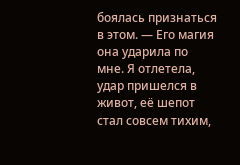боялась признаться в этом. — Его магия она ударила по мне. Я отлетела, удар пришелся в живот, её шепот стал совсем тихим,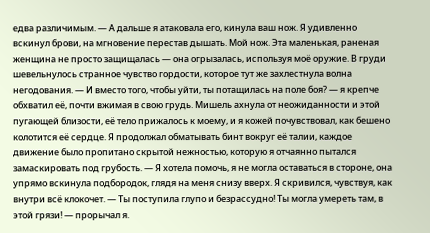едва различимым. — А дальше я атаковала его, кинула ваш нож. Я удивленно вскинул брови, на мгновение перестав дышать. Мой нож. Эта маленькая, раненая женщина не просто защищалась — она огрызалась, используя моё оружие. В груди шевельнулось странное чувство гордости, которое тут же захлестнула волна негодования. — И вместо того, чтобы уйти, ты потащилась на поле боя? — я крепче обхватил её, почти вжимая в свою грудь. Мишель ахнула от неожиданности и этой пугающей близости, её тело прижалось к моему, и я кожей почувствовал, как бешено колотится её сердце. Я продолжал обматывать бинт вокруг её талии, каждое движение было пропитано скрытой нежностью, которую я отчаянно пытался замаскировать под грубость. — Я хотела помочь, я не могла оставаться в стороне, она упрямо вскинула подбородок, глядя на меня снизу вверх. Я скривился, чувствуя, как внутри всё клокочет. — Ты поступила глупо и безрассудно! Ты могла умереть там, в этой грязи! — прорычал я.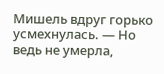Мишель вдруг горько усмехнулась. — Но ведь не умерла,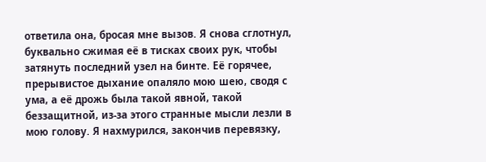ответила она, бросая мне вызов. Я снова сглотнул, буквально сжимая её в тисках своих рук, чтобы затянуть последний узел на бинте. Её горячее, прерывистое дыхание опаляло мою шею, сводя с ума, а её дрожь была такой явной, такой беззащитной, из-за этого странные мысли лезли в мою голову. Я нахмурился, закончив перевязку,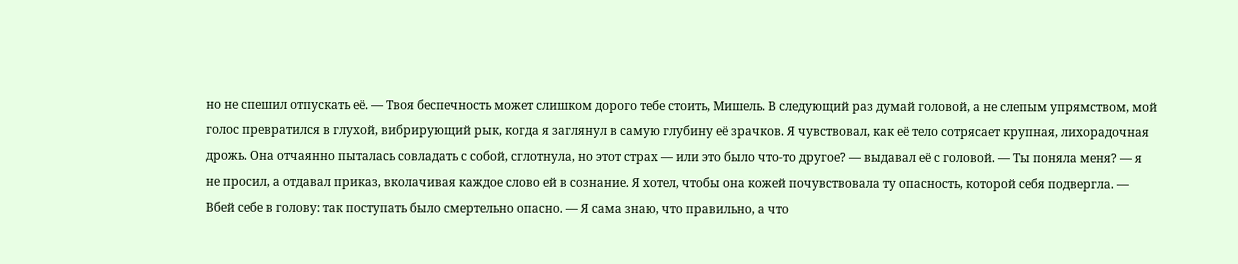но не спешил отпускать её. — Твоя беспечность может слишком дорого тебе стоить, Мишель. В следующий раз думай головой, а не слепым упрямством, мой голос превратился в глухой, вибрирующий рык, когда я заглянул в самую глубину её зрачков. Я чувствовал, как её тело сотрясает крупная, лихорадочная дрожь. Она отчаянно пыталась совладать с собой, сглотнула, но этот страх — или это было что-то другое? — выдавал её с головой. — Ты поняла меня? — я не просил, а отдавал приказ, вколачивая каждое слово ей в сознание. Я хотел, чтобы она кожей почувствовала ту опасность, которой себя подвергла. — Вбей себе в голову: так поступать было смертельно опасно. — Я сама знаю, что правильно, а что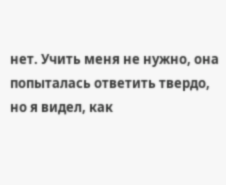нет. Учить меня не нужно, она попыталась ответить твердо, но я видел, как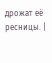дрожат её ресницы. |